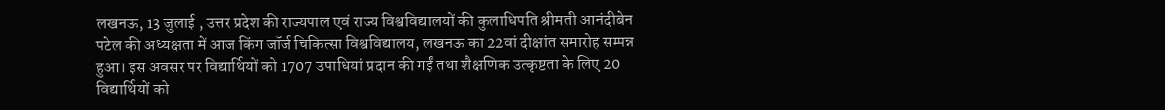लखनऊ, 13 जुलाई , उत्तर प्रदेश की राज्यपाल एवं राज्य विश्वविद्यालयों की कुलाधिपति श्रीमती आनंदीबेन पटेल की अध्यक्षता में आज किंग जॉर्ज चिकित्सा विश्वविद्यालय, लखनऊ का 22वां दीक्षांत समारोह सम्पन्न हुआ। इस अवसर पर विद्यार्थियों को 1707 उपाधियां प्रदान की गईं तथा शैक्षणिक उत्कृष्टता के लिए 20 विद्यार्थियों को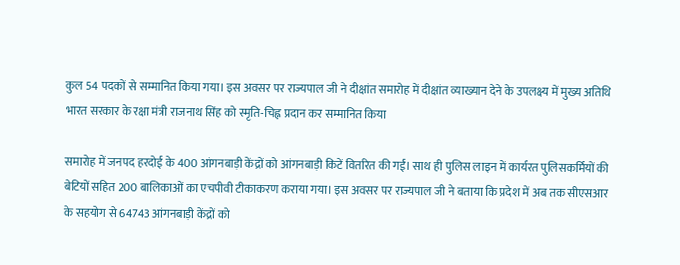कुल 54 पदकों से सम्मानित किया गया। इस अवसर पर राज्यपाल जी ने दीक्षांत समारोह में दीक्षांत व्याख्यान देने के उपलक्ष्य में मुख्य अतिथि भारत सरकार के रक्षा मंत्री राजनाथ सिंह को स्मृति-चिह्न प्रदान कर सम्मानित किया

समारोह में जनपद हरदोई के 400 आंगनबाड़ी केंद्रों को आंगनबाड़ी किटें वितरित की गईं। साथ ही पुलिस लाइन में कार्यरत पुलिसकर्मियों की बेटियों सहित 200 बालिकाओं का एचपीवी टीकाकरण कराया गया। इस अवसर पर राज्यपाल जी ने बताया कि प्रदेश में अब तक सीएसआर के सहयोग से 64743 आंगनबाड़ी केंद्रों को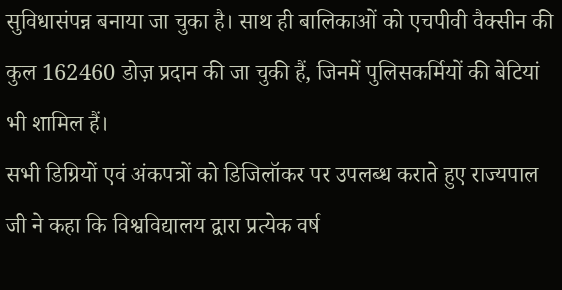सुविधासंपन्न बनाया जा चुका है। साथ ही बालिकाओं को एचपीवी वैक्सीन की कुल 162460 डोज़ प्रदान की जा चुकी हैं, जिनमें पुलिसकर्मियों की बेटियां भी शामिल हैं।
सभी डिग्रियों एवं अंकपत्रों को डिजिलॉकर पर उपलब्ध कराते हुए राज्यपाल जी ने कहा कि विश्वविद्यालय द्वारा प्रत्येक वर्ष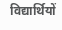विद्यार्थियों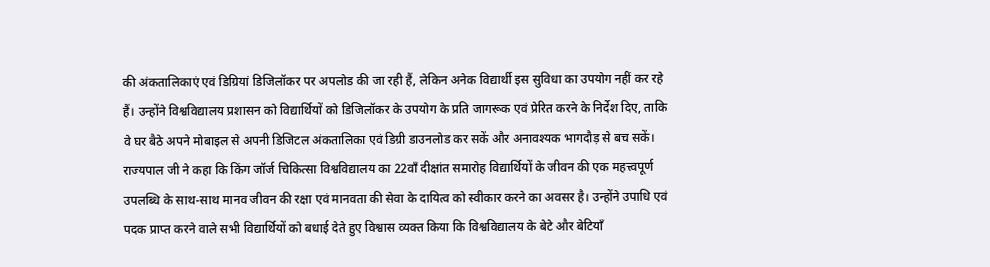की अंकतालिकाएं एवं डिग्रियां डिजिलॉकर पर अपलोड की जा रही हैं, लेकिन अनेक विद्यार्थी इस सुविधा का उपयोग नहीं कर रहे हैं। उन्होंने विश्वविद्यालय प्रशासन को विद्यार्थियों को डिजिलॉकर के उपयोग के प्रति जागरूक एवं प्रेरित करने के निर्देश दिए, ताकि वे घर बैठे अपने मोबाइल से अपनी डिजिटल अंकतालिका एवं डिग्री डाउनलोड कर सकें और अनावश्यक भागदौड़ से बच सकें।
राज्यपाल जी ने कहा कि किंग जॉर्ज चिकित्सा विश्वविद्यालय का 22वाँ दीक्षांत समारोह विद्यार्थियों के जीवन की एक महत्त्वपूर्ण उपलब्धि के साथ-साथ मानव जीवन की रक्षा एवं मानवता की सेवा के दायित्व को स्वीकार करने का अवसर है। उन्होंने उपाधि एवं पदक प्राप्त करने वाले सभी विद्यार्थियों को बधाई देते हुए विश्वास व्यक्त किया कि विश्वविद्यालय के बेटे और बेटियाँ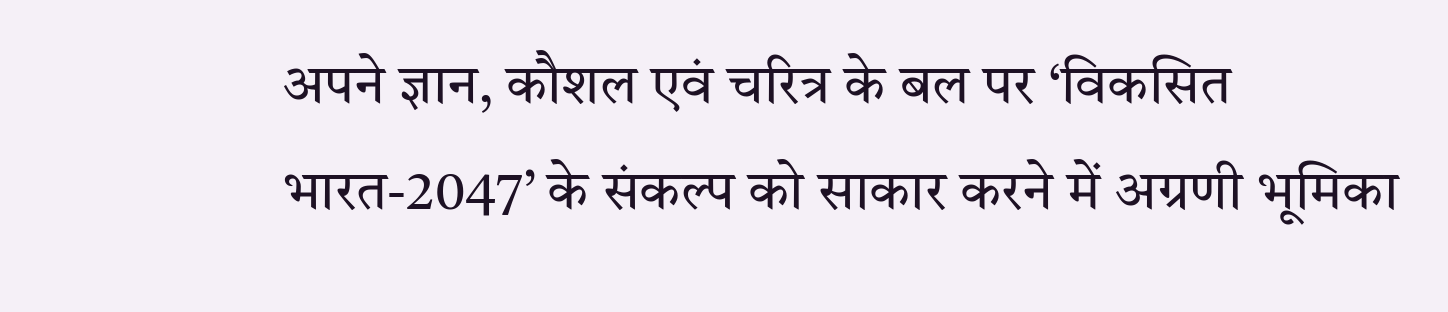अपने ज्ञान, कौशल एवं चरित्र के बल पर ‘विकसित भारत-2047’ के संकल्प को साकार करने में अग्रणी भूमिका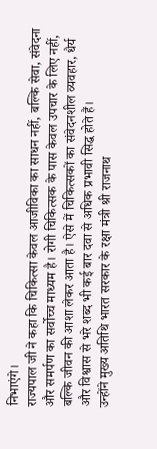निभाएंगे।
राज्यपाल जी ने कहा कि चिकित्सा केवल आजीविका का साधन नहीं, बल्कि सेवा, संवेदना और समर्पण का सर्वोच्च माध्यम है। रोगी चिकित्सक के पास केवल उपचार के लिए नहीं, बल्कि जीवन की आशा लेकर आता है। ऐसे में चिकित्सकों का संवेदनशील व्यवहार, धैर्य और विश्वास से भरे शब्द भी कई बार दवा से अधिक प्रभावी सिद्ध होते हैं।
उन्होंने मुख्य अतिथि भारत सरकार के रक्षा मंत्री श्री राजनाथ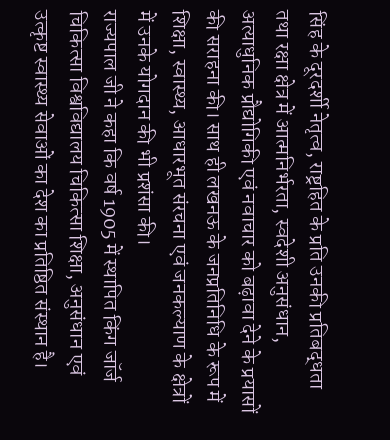सिंह के दूरदर्शी नेतृत्व, राष्ट्रहित के प्रति उनकी प्रतिबद्धता तथा रक्षा क्षेत्र में आत्मनिर्भरता, स्वदेशी अनुसंधान, अत्याधुनिक प्रौद्योगिकी एवं नवाचार को बढ़ावा देने के प्रयासों की सराहना की। साथ ही लखनऊ के जनप्रतिनिधि के रूप में शिक्षा, स्वास्थ्य, आधारभूत संरचना एवं जनकल्याण के क्षेत्रों में उनके योगदान की भी प्रशंसा की।
राज्यपाल जी ने कहा कि वर्ष 1905 में स्थापित किंग जॉर्ज चिकित्सा विश्वविद्यालय चिकित्सा शिक्षा, अनुसंधान एवं उत्कृष्ट स्वास्थ्य सेवाओं का देश का प्रतिष्ठित संस्थान है।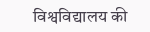विश्वविद्यालय की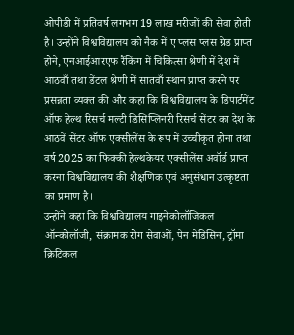ओपीडी में प्रतिवर्ष लगभग 19 लाख मरीजों की सेवा होती है। उन्होंने विश्वविद्यालय को नैक में ए प्लस प्लस ग्रेड प्राप्त होने, एनआईआरएफ रैंकिंग में चिकित्सा श्रेणी में देश में आठवाँ तथा डेंटल श्रेणी में सातवाँ स्थान प्राप्त करने पर प्रसन्नता व्यक्त की और कहा कि विश्वविद्यालय के डिपार्टमेंट ऑफ हेल्थ रिसर्च मल्टी डिसिप्लिनरी रिसर्च सेंटर का देश के आठवें सेंटर ऑफ एक्सीलेंस के रूप में उच्चीकृत होना तथा वर्ष 2025 का फिक्की हेल्थकेयर एक्सीलेंस अवॉर्ड प्राप्त करना विश्वविद्यालय की शैक्षणिक एवं अनुसंधान उत्कृष्टता का प्रमाण है।
उन्होंने कहा कि विश्वविद्यालय गाइनेकोलॉजिकल ऑन्कोलॉजी, संक्रामक रोग सेवाओं, पेन मेडिसिन, ट्रॉमा क्रिटिकल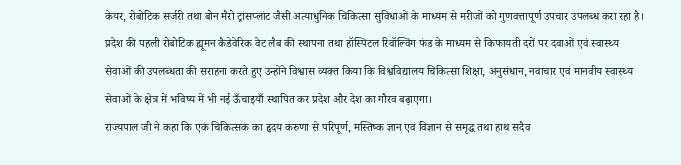केयर, रोबोटिक सर्जरी तथा बोन मैरो ट्रांसप्लांट जैसी अत्याधुनिक चिकित्सा सुविधाओं के माध्यम से मरीजों को गुणवत्तापूर्ण उपचार उपलब्ध करा रहा है। प्रदेश की पहली रोबोटिक ह्यूमन कैडेवेरिक वेट लैब की स्थापना तथा हॉस्पिटल रिवॉल्विंग फंड के माध्यम से किफायती दरों पर दवाओं एवं स्वास्थ्य सेवाओं की उपलब्धता की सराहना करते हुए उन्होंने विश्वास व्यक्त किया कि विश्वविद्यालय चिकित्सा शिक्षा, अनुसंधान, नवाचार एवं मानवीय स्वास्थ्य सेवाओं के क्षेत्र में भविष्य में भी नई ऊँचाइयाँ स्थापित कर प्रदेश और देश का गौरव बढ़ाएगा।
राज्यपाल जी ने कहा कि एक चिकित्सक का हृदय करुणा से परिपूर्ण, मस्तिष्क ज्ञान एवं विज्ञान से समृद्ध तथा हाथ सदैव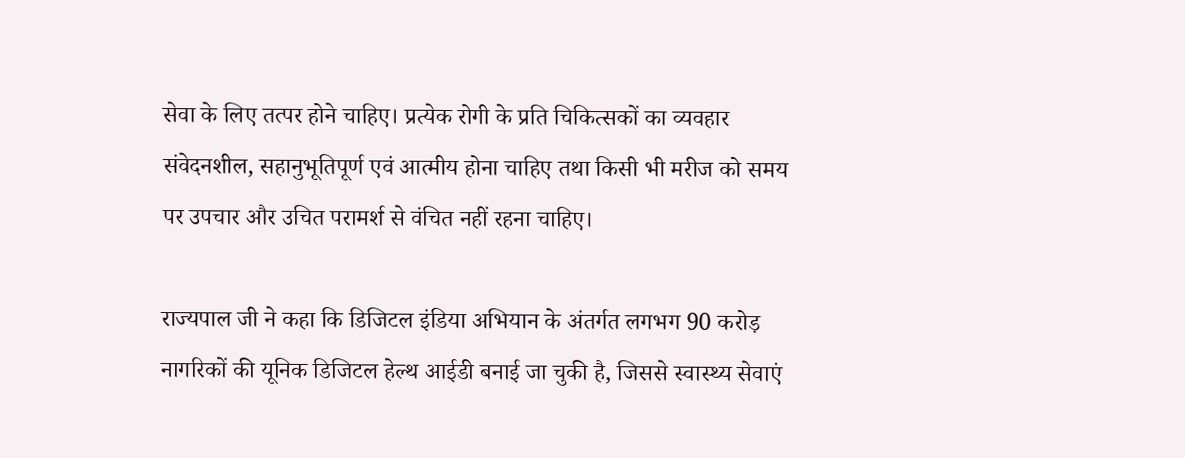सेवा के लिए तत्पर होने चाहिए। प्रत्येक रोगी के प्रति चिकित्सकों का व्यवहार संवेदनशील, सहानुभूतिपूर्ण एवं आत्मीय होना चाहिए तथा किसी भी मरीज को समय पर उपचार और उचित परामर्श से वंचित नहीं रहना चाहिए।

राज्यपाल जी ने कहा कि डिजिटल इंडिया अभियान के अंतर्गत लगभग 90 करोड़ नागरिकों की यूनिक डिजिटल हेल्थ आईडी बनाई जा चुकी है, जिससे स्वास्थ्य सेवाएं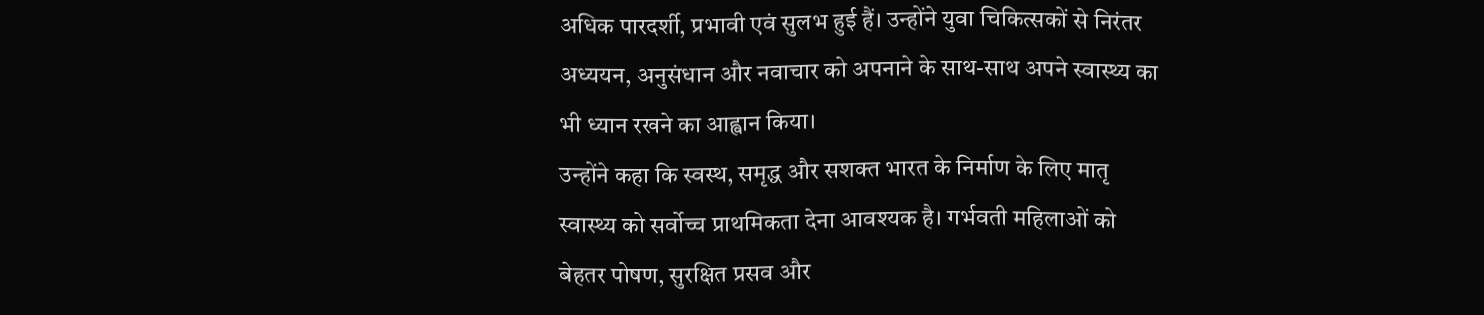अधिक पारदर्शी, प्रभावी एवं सुलभ हुई हैं। उन्होंने युवा चिकित्सकों से निरंतर अध्ययन, अनुसंधान और नवाचार को अपनाने के साथ-साथ अपने स्वास्थ्य का भी ध्यान रखने का आह्वान किया।
उन्होंने कहा कि स्वस्थ, समृद्ध और सशक्त भारत के निर्माण के लिए मातृ स्वास्थ्य को सर्वोच्च प्राथमिकता देना आवश्यक है। गर्भवती महिलाओं को बेहतर पोषण, सुरक्षित प्रसव और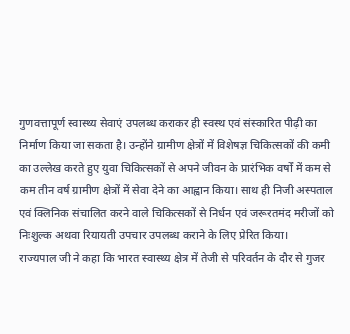गुणवत्तापूर्ण स्वास्थ्य सेवाएं उपलब्ध कराकर ही स्वस्थ एवं संस्कारित पीढ़ी का निर्माण किया जा सकता है। उन्होंने ग्रामीण क्षेत्रों में विशेषज्ञ चिकित्सकों की कमी का उल्लेख करते हुए युवा चिकित्सकों से अपने जीवन के प्रारंभिक वर्षों में कम से कम तीन वर्ष ग्रामीण क्षेत्रों में सेवा देने का आह्वान किया। साथ ही निजी अस्पताल एवं क्लिनिक संचालित करने वाले चिकित्सकों से निर्धन एवं जरूरतमंद मरीजों को निःशुल्क अथवा रियायती उपचार उपलब्ध कराने के लिए प्रेरित किया।
राज्यपाल जी ने कहा कि भारत स्वास्थ्य क्षेत्र में तेजी से परिवर्तन के दौर से गुजर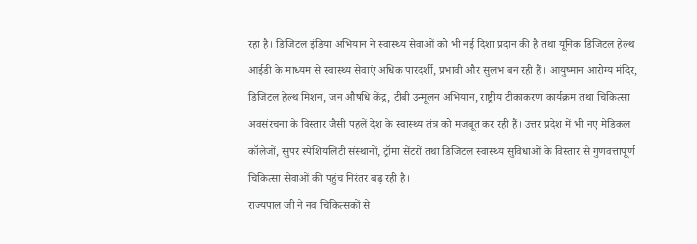रहा है। डिजिटल इंडिया अभियान ने स्वास्थ्य सेवाओं को भी नई दिशा प्रदान की है तथा यूनिक डिजिटल हेल्थ आईडी के माध्यम से स्वास्थ्य सेवाएं अधिक पारदर्शी, प्रभावी और सुलभ बन रही हैं। आयुष्मान आरोग्य मंदिर, डिजिटल हेल्थ मिशन, जन औषधि केंद्र, टीबी उन्मूलन अभियान, राष्ट्रीय टीकाकरण कार्यक्रम तथा चिकित्सा अवसंरचना के विस्तार जैसी पहलें देश के स्वास्थ्य तंत्र को मजबूत कर रही हैं। उत्तर प्रदेश में भी नए मेडिकल कॉलेजों, सुपर स्पेशियलिटी संस्थानों, ट्रॉमा सेंटरों तथा डिजिटल स्वास्थ्य सुविधाओं के विस्तार से गुणवत्तापूर्ण चिकित्सा सेवाओं की पहुंच निरंतर बढ़ रही है।
राज्यपाल जी ने नव चिकित्सकों से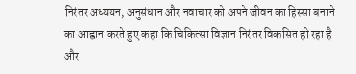निरंतर अध्ययन, अनुसंधान और नवाचार को अपने जीवन का हिस्सा बनाने का आह्वान करते हुए कहा कि चिकित्सा विज्ञान निरंतर विकसित हो रहा है और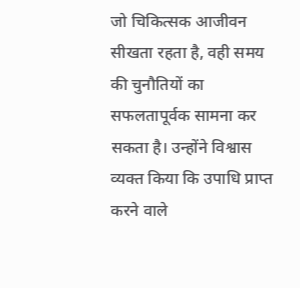जो चिकित्सक आजीवन सीखता रहता है, वही समय की चुनौतियों का सफलतापूर्वक सामना कर सकता है। उन्होंने विश्वास व्यक्त किया कि उपाधि प्राप्त करने वाले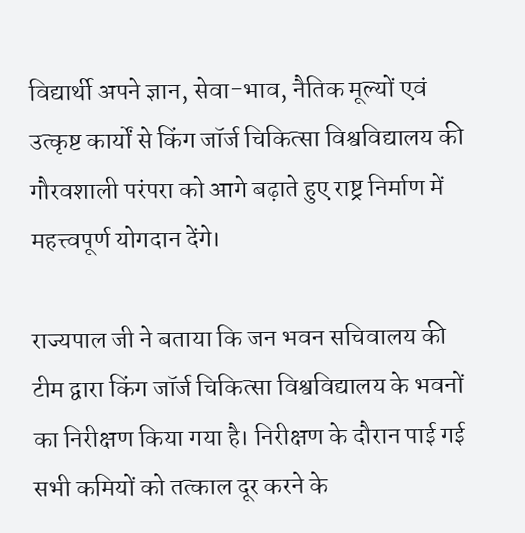विद्यार्थी अपने ज्ञान, सेवा-भाव, नैतिक मूल्यों एवं उत्कृष्ट कार्यों से किंग जॉर्ज चिकित्सा विश्वविद्यालय की गौरवशाली परंपरा को आगे बढ़ाते हुए राष्ट्र निर्माण में महत्त्वपूर्ण योगदान देंगे।

राज्यपाल जी ने बताया कि जन भवन सचिवालय की टीम द्वारा किंग जॉर्ज चिकित्सा विश्वविद्यालय के भवनों का निरीक्षण किया गया है। निरीक्षण के दौरान पाई गई सभी कमियों को तत्काल दूर करने के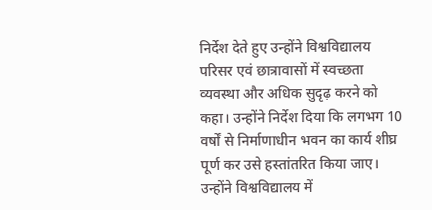निर्देश देते हुए उन्होंने विश्वविद्यालय परिसर एवं छात्रावासों में स्वच्छता व्यवस्था और अधिक सुदृढ़ करने को कहा। उन्होंने निर्देश दिया कि लगभग 10 वर्षों से निर्माणाधीन भवन का कार्य शीघ्र पूर्ण कर उसे हस्तांतरित किया जाए। उन्होंने विश्वविद्यालय में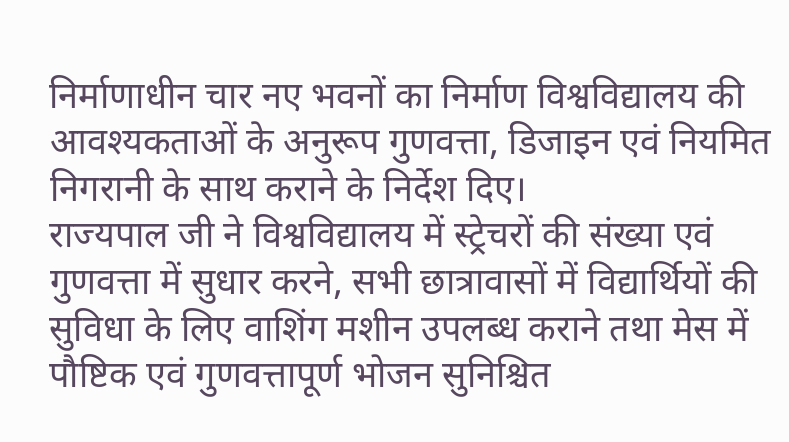निर्माणाधीन चार नए भवनों का निर्माण विश्वविद्यालय की आवश्यकताओं के अनुरूप गुणवत्ता, डिजाइन एवं नियमित निगरानी के साथ कराने के निर्देश दिए।
राज्यपाल जी ने विश्वविद्यालय में स्ट्रेचरों की संख्या एवं गुणवत्ता में सुधार करने, सभी छात्रावासों में विद्यार्थियों की सुविधा के लिए वाशिंग मशीन उपलब्ध कराने तथा मेस में पौष्टिक एवं गुणवत्तापूर्ण भोजन सुनिश्चित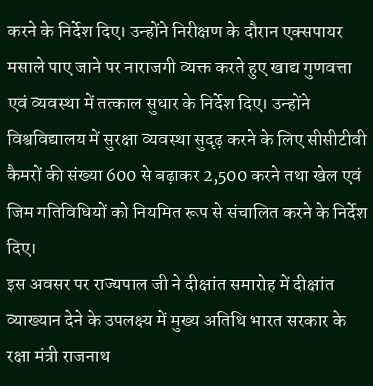करने के निर्देश दिए। उन्होंने निरीक्षण के दौरान एक्सपायर मसाले पाए जाने पर नाराजगी व्यक्त करते हुए खाद्य गुणवत्ता एवं व्यवस्था में तत्काल सुधार के निर्देश दिए। उन्होंने विश्वविद्यालय में सुरक्षा व्यवस्था सुदृढ़ करने के लिए सीसीटीवी कैमरों की संख्या 600 से बढ़ाकर 2,500 करने तथा खेल एवं जिम गतिविधियों को नियमित रूप से संचालित करने के निर्देश दिए।
इस अवसर पर राज्यपाल जी ने दीक्षांत समारोह में दीक्षांत व्याख्यान देने के उपलक्ष्य में मुख्य अतिथि भारत सरकार के रक्षा मंत्री राजनाथ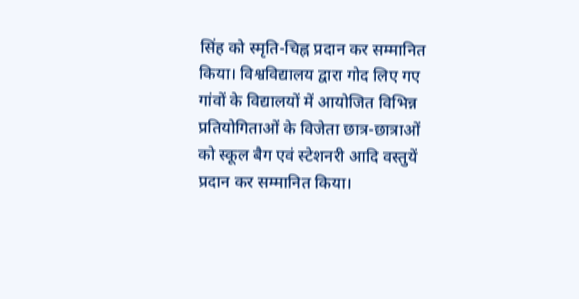सिंह को स्मृति-चिह्न प्रदान कर सम्मानित किया। विश्वविद्यालय द्वारा गोद लिए गए गांवों के विद्यालयों में आयोजित विभिन्न प्रतियोगिताओं के विजेता छात्र-छात्राओं को स्कूल बैग एवं स्टेशनरी आदि वस्तुयें प्रदान कर सम्मानित किया।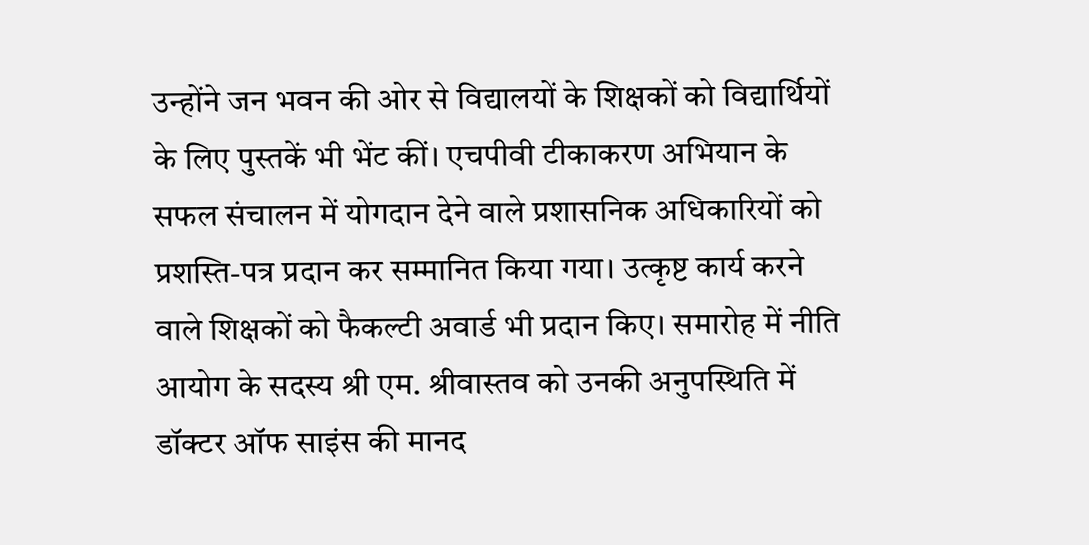उन्होंने जन भवन की ओर से विद्यालयों के शिक्षकों को विद्यार्थियों के लिए पुस्तकें भी भेंट कीं। एचपीवी टीकाकरण अभियान के सफल संचालन में योगदान देने वाले प्रशासनिक अधिकारियों को प्रशस्ति-पत्र प्रदान कर सम्मानित किया गया। उत्कृष्ट कार्य करने वाले शिक्षकों को फैकल्टी अवार्ड भी प्रदान किए। समारोह में नीति आयोग के सदस्य श्री एम. श्रीवास्तव को उनकी अनुपस्थिति में डॉक्टर ऑफ साइंस की मानद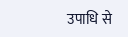उपाधि से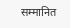सम्मानित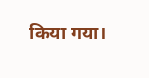किया गया।